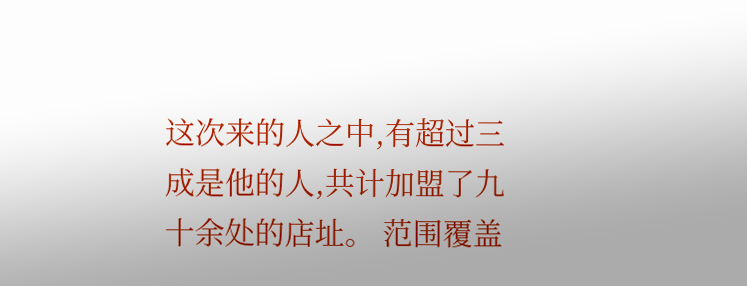这次来的人之中,有超过三成是他的人,共计加盟了九十余处的店址。 范围覆盖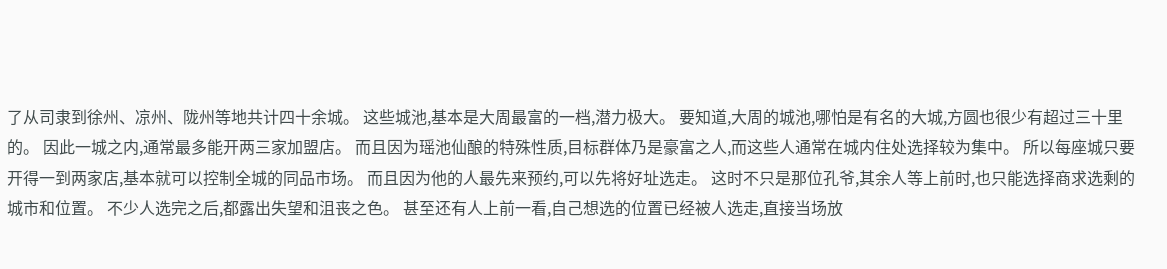了从司隶到徐州、凉州、陇州等地共计四十余城。 这些城池,基本是大周最富的一档,潜力极大。 要知道,大周的城池,哪怕是有名的大城,方圆也很少有超过三十里的。 因此一城之内,通常最多能开两三家加盟店。 而且因为瑶池仙酿的特殊性质,目标群体乃是豪富之人,而这些人通常在城内住处选择较为集中。 所以每座城只要开得一到两家店,基本就可以控制全城的同品市场。 而且因为他的人最先来预约,可以先将好址选走。 这时不只是那位孔爷,其余人等上前时,也只能选择商求选剩的城市和位置。 不少人选完之后,都露出失望和沮丧之色。 甚至还有人上前一看,自己想选的位置已经被人选走,直接当场放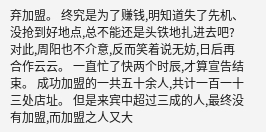弃加盟。 终究是为了赚钱,明知道失了先机、没抢到好地点,总不能还是头铁地扎进去吧? 对此,周阳也不介意,反而笑着说无妨,日后再合作云云。 一直忙了快两个时辰,才算宣告结束。 成功加盟的一共五十余人,共计一百一十三处店址。 但是来宾中超过三成的人,最终没有加盟,而加盟之人又大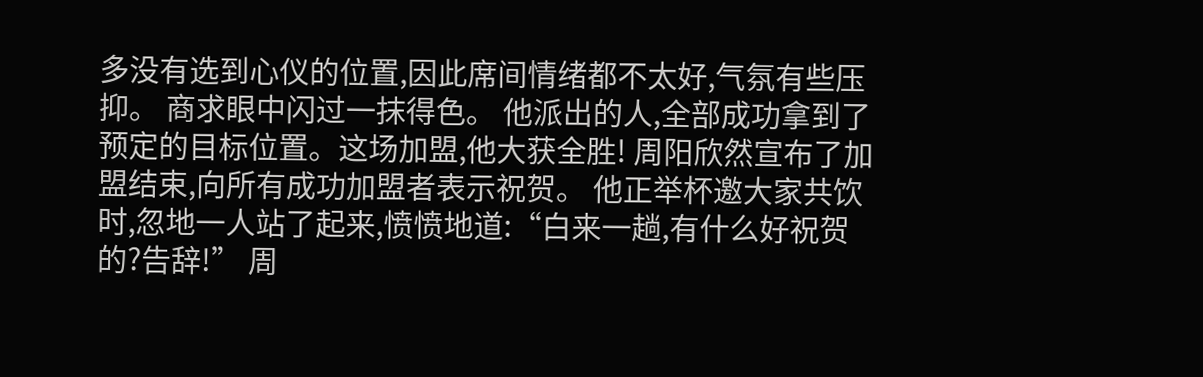多没有选到心仪的位置,因此席间情绪都不太好,气氛有些压抑。 商求眼中闪过一抹得色。 他派出的人,全部成功拿到了预定的目标位置。这场加盟,他大获全胜! 周阳欣然宣布了加盟结束,向所有成功加盟者表示祝贺。 他正举杯邀大家共饮时,忽地一人站了起来,愤愤地道:“白来一趟,有什么好祝贺的?告辞!” 周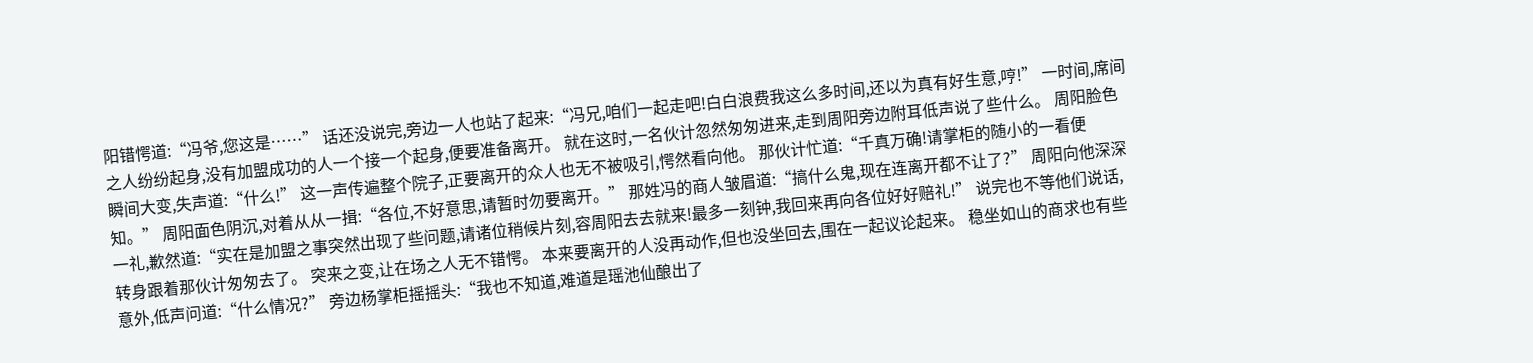阳错愕道:“冯爷,您这是……” 话还没说完,旁边一人也站了起来:“冯兄,咱们一起走吧!白白浪费我这么多时间,还以为真有好生意,哼!” 一时间,席间之人纷纷起身,没有加盟成功的人一个接一个起身,便要准备离开。 就在这时,一名伙计忽然匆匆进来,走到周阳旁边附耳低声说了些什么。 周阳脸色瞬间大变,失声道:“什么!” 这一声传遍整个院子,正要离开的众人也无不被吸引,愕然看向他。 那伙计忙道:“千真万确!请掌柜的随小的一看便知。” 周阳面色阴沉,对着从从一揖:“各位,不好意思,请暂时勿要离开。” 那姓冯的商人皱眉道:“搞什么鬼,现在连离开都不让了?” 周阳向他深深一礼,歉然道:“实在是加盟之事突然出现了些问题,请诸位稍候片刻,容周阳去去就来!最多一刻钟,我回来再向各位好好赔礼!” 说完也不等他们说话,转身跟着那伙计匆匆去了。 突来之变,让在场之人无不错愕。 本来要离开的人没再动作,但也没坐回去,围在一起议论起来。 稳坐如山的商求也有些意外,低声问道:“什么情况?” 旁边杨掌柜摇摇头:“我也不知道,难道是瑶池仙酿出了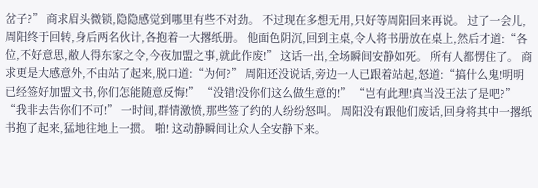岔子?” 商求眉头微锁,隐隐感觉到哪里有些不对劲。 不过现在多想无用,只好等周阳回来再说。 过了一会儿,周阳终于回转,身后两名伙计,各抱着一大撂纸册。 他面色阴沉,回到主桌,令人将书册放在桌上,然后才道:“各位,不好意思,敝人得东家之令,今夜加盟之事,就此作废!” 这话一出,全场瞬间安静如死。 所有人都愣住了。 商求更是大感意外,不由站了起来,脱口道:“为何?” 周阳还没说话,旁边一人已跟着站起,怒道:“搞什么鬼!明明已经签好加盟文书,你们怎能随意反悔!” “没错!没你们这么做生意的!” “岂有此理!真当没王法了是吧?” “我非去告你们不可!” 一时间,群情激愤,那些签了约的人纷纷怒叫。 周阳没有跟他们废话,回身将其中一撂纸书抱了起来,猛地往地上一掼。 啪! 这动静瞬间让众人全安静下来。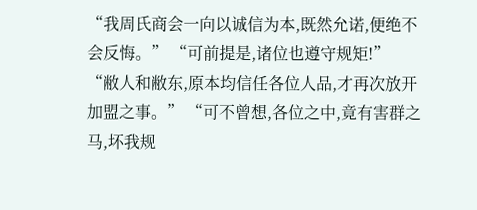“我周氏商会一向以诚信为本,既然允诺,便绝不会反悔。” “可前提是,诸位也遵守规矩!” “敝人和敝东,原本均信任各位人品,才再次放开加盟之事。” “可不曾想,各位之中,竟有害群之马,坏我规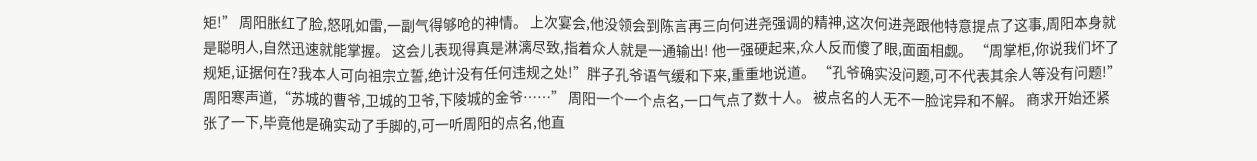矩!” 周阳胀红了脸,怒吼如雷,一副气得够呛的神情。 上次宴会,他没领会到陈言再三向何进尧强调的精神,这次何进尧跟他特意提点了这事,周阳本身就是聪明人,自然迅速就能掌握。 这会儿表现得真是淋漓尽致,指着众人就是一通输出! 他一强硬起来,众人反而傻了眼,面面相觑。 “周掌柜,你说我们坏了规矩,证据何在?我本人可向祖宗立誓,绝计没有任何违规之处!”胖子孔爷语气缓和下来,重重地说道。 “孔爷确实没问题,可不代表其余人等没有问题!”周阳寒声道,“苏城的曹爷,卫城的卫爷,下陵城的金爷……” 周阳一个一个点名,一口气点了数十人。 被点名的人无不一脸诧异和不解。 商求开始还紧张了一下,毕竟他是确实动了手脚的,可一听周阳的点名,他直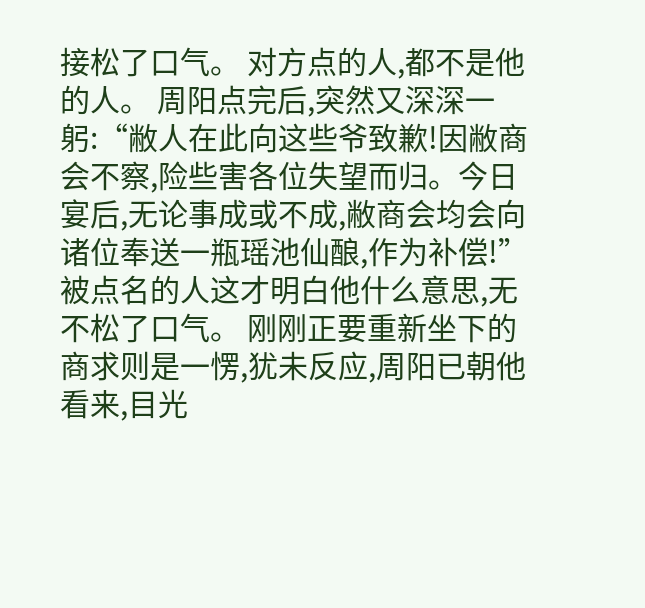接松了口气。 对方点的人,都不是他的人。 周阳点完后,突然又深深一躬:“敝人在此向这些爷致歉!因敝商会不察,险些害各位失望而归。今日宴后,无论事成或不成,敝商会均会向诸位奉送一瓶瑶池仙酿,作为补偿!” 被点名的人这才明白他什么意思,无不松了口气。 刚刚正要重新坐下的商求则是一愣,犹未反应,周阳已朝他看来,目光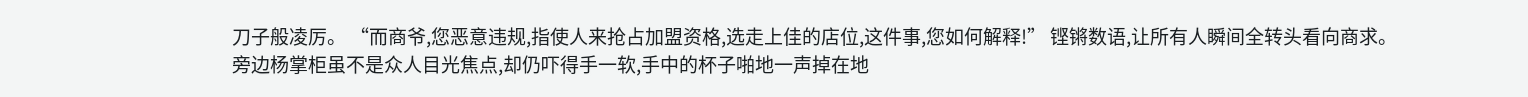刀子般凌厉。 “而商爷,您恶意违规,指使人来抢占加盟资格,选走上佳的店位,这件事,您如何解释!” 铿锵数语,让所有人瞬间全转头看向商求。 旁边杨掌柜虽不是众人目光焦点,却仍吓得手一软,手中的杯子啪地一声掉在地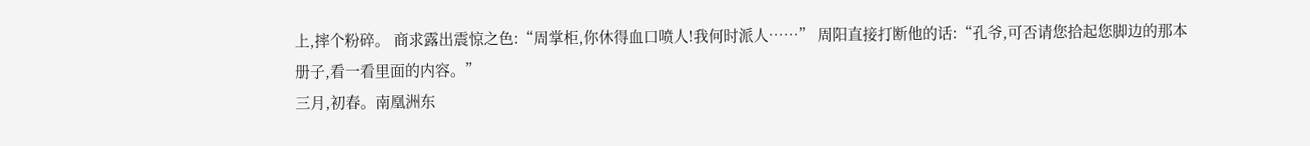上,摔个粉碎。 商求露出震惊之色:“周掌柜,你休得血口喷人!我何时派人……” 周阳直接打断他的话:“孔爷,可否请您拾起您脚边的那本册子,看一看里面的内容。”
三月,初春。南凰洲东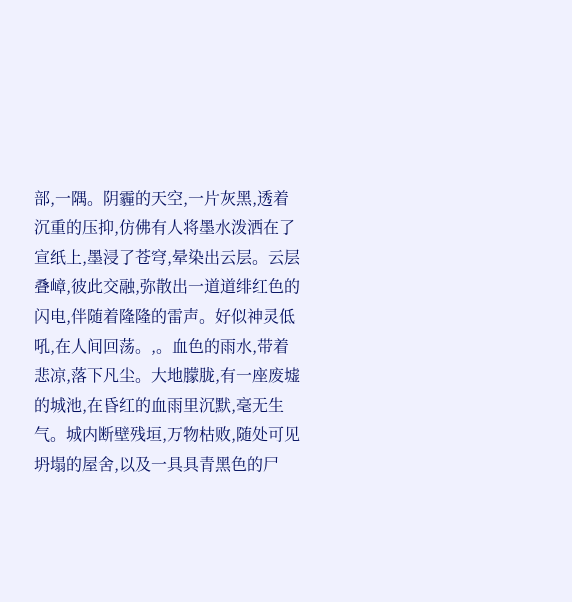部,一隅。阴霾的天空,一片灰黑,透着沉重的压抑,仿佛有人将墨水泼洒在了宣纸上,墨浸了苍穹,晕染出云层。云层叠嶂,彼此交融,弥散出一道道绯红色的闪电,伴随着隆隆的雷声。好似神灵低吼,在人间回荡。,。血色的雨水,带着悲凉,落下凡尘。大地朦胧,有一座废墟的城池,在昏红的血雨里沉默,毫无生气。城内断壁残垣,万物枯败,随处可见坍塌的屋舍,以及一具具青黑色的尸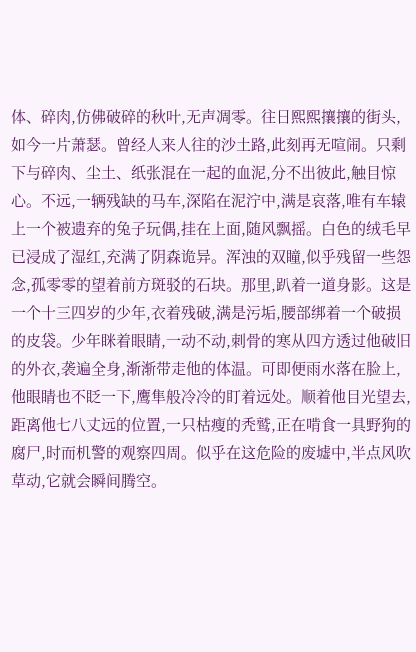体、碎肉,仿佛破碎的秋叶,无声凋零。往日熙熙攘攘的街头,如今一片萧瑟。曾经人来人往的沙土路,此刻再无喧闹。只剩下与碎肉、尘土、纸张混在一起的血泥,分不出彼此,触目惊心。不远,一辆残缺的马车,深陷在泥泞中,满是哀落,唯有车辕上一个被遗弃的兔子玩偶,挂在上面,随风飘摇。白色的绒毛早已浸成了湿红,充满了阴森诡异。浑浊的双瞳,似乎残留一些怨念,孤零零的望着前方斑驳的石块。那里,趴着一道身影。这是一个十三四岁的少年,衣着残破,满是污垢,腰部绑着一个破损的皮袋。少年眯着眼睛,一动不动,刺骨的寒从四方透过他破旧的外衣,袭遍全身,渐渐带走他的体温。可即便雨水落在脸上,他眼睛也不眨一下,鹰隼般冷冷的盯着远处。顺着他目光望去,距离他七八丈远的位置,一只枯瘦的秃鹫,正在啃食一具野狗的腐尸,时而机警的观察四周。似乎在这危险的废墟中,半点风吹草动,它就会瞬间腾空。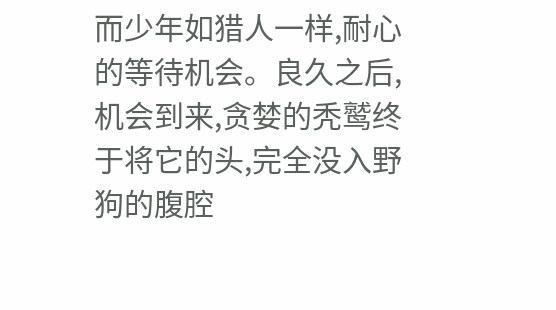而少年如猎人一样,耐心的等待机会。良久之后,机会到来,贪婪的秃鹫终于将它的头,完全没入野狗的腹腔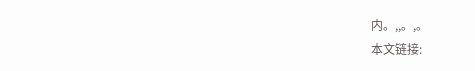内。,,。,。
本文链接: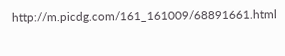http://m.picdg.com/161_161009/68891661.html